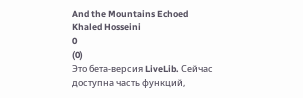And the Mountains Echoed
Khaled Hosseini
0
(0)
Это бета-версия LiveLib. Сейчас доступна часть функций,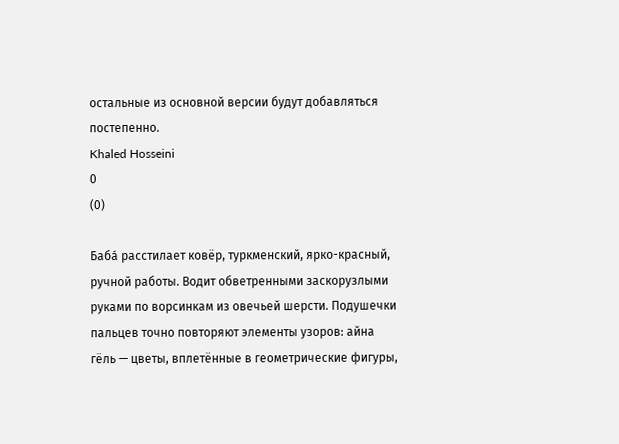остальные из основной версии будут добавляться постепенно.
Khaled Hosseini
0
(0)

Баба́ расстилает ковёр, туркменский, ярко-красный, ручной работы. Водит обветренными заскорузлыми руками по ворсинкам из овечьей шерсти. Подушечки пальцев точно повторяют элементы узоров: айна гёль — цветы, вплетённые в геометрические фигуры,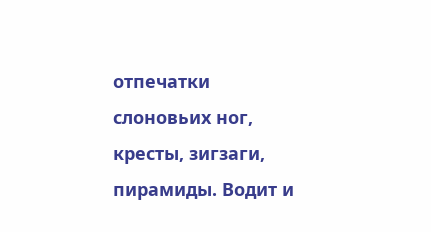отпечатки слоновьих ног, кресты, зигзаги, пирамиды. Водит и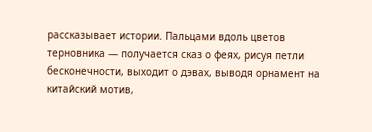рассказывает истории. Пальцами вдоль цветов терновника — получается сказ о феях, рисуя петли бесконечности, выходит о дэвах, выводя орнамент на китайский мотив,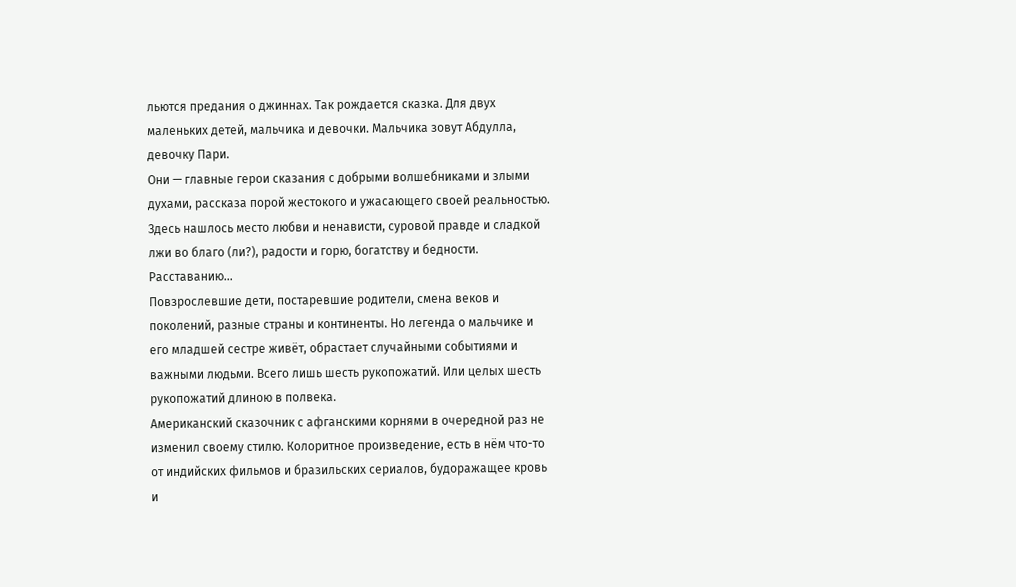льются предания о джиннах. Так рождается сказка. Для двух маленьких детей, мальчика и девочки. Мальчика зовут Абдулла, девочку Пари.
Они — главные герои сказания с добрыми волшебниками и злыми духами, рассказа порой жестокого и ужасающего своей реальностью. Здесь нашлось место любви и ненависти, суровой правде и сладкой лжи во благо (ли?), радости и горю, богатству и бедности. Расставанию...
Повзрослевшие дети, постаревшие родители, смена веков и поколений, разные страны и континенты. Но легенда о мальчике и его младшей сестре живёт, обрастает случайными событиями и важными людьми. Всего лишь шесть рукопожатий. Или целых шесть рукопожатий длиною в полвека.
Американский сказочник с афганскими корнями в очередной раз не изменил своему стилю. Колоритное произведение, есть в нём что-то от индийских фильмов и бразильских сериалов, будоражащее кровь и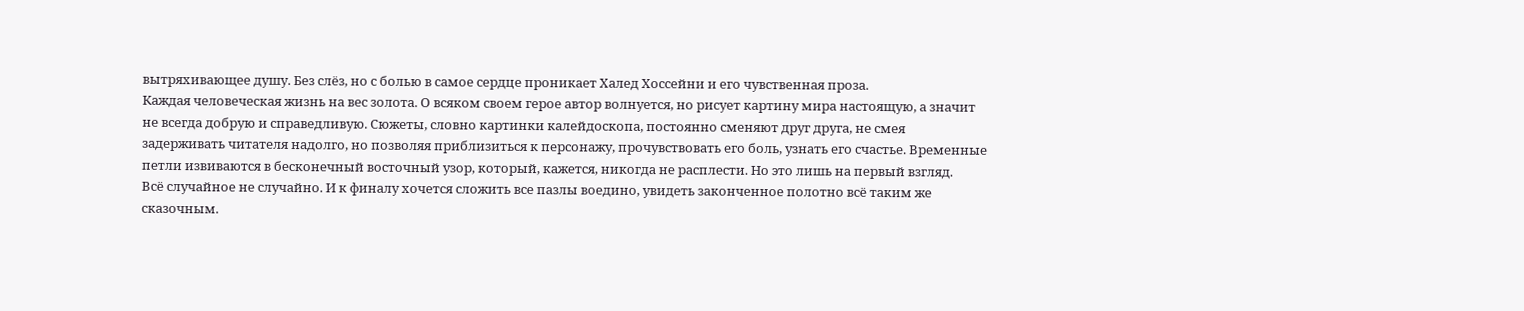вытряхивающее душу. Без слёз, но с болью в самое сердце проникает Халед Хоссейни и его чувственная проза.
Каждая человеческая жизнь на вес золота. О всяком своем герое автор волнуется, но рисует картину мира настоящую, а значит не всегда добрую и справедливую. Сюжеты, словно картинки калейдоскопа, постоянно сменяют друг друга, не смея задерживать читателя надолго, но позволяя приблизиться к персонажу, прочувствовать его боль, узнать его счастье. Временные петли извиваются в бесконечный восточный узор, который, кажется, никогда не расплести. Но это лишь на первый взгляд.
Всё случайное не случайно. И к финалу хочется сложить все пазлы воедино, увидеть законченное полотно всё таким же сказочным.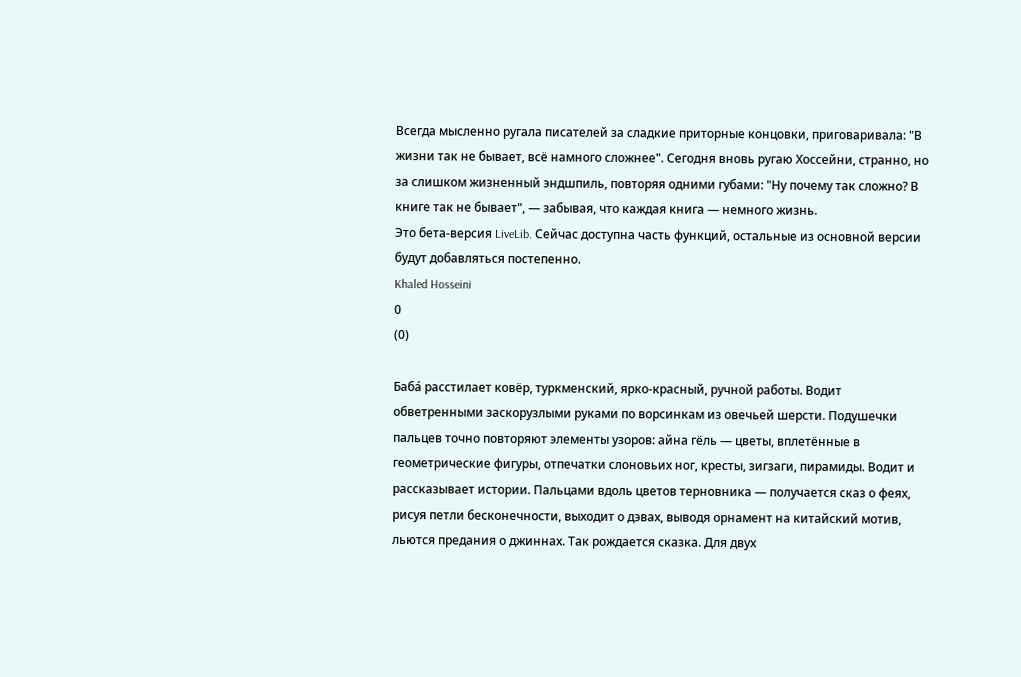Всегда мысленно ругала писателей за сладкие приторные концовки, приговаривала: "В жизни так не бывает, всё намного сложнее". Сегодня вновь ругаю Хоссейни, странно, но за слишком жизненный эндшпиль, повторяя одними губами: "Ну почему так сложно? В книге так не бывает", — забывая, что каждая книга — немного жизнь.
Это бета-версия LiveLib. Сейчас доступна часть функций, остальные из основной версии будут добавляться постепенно.
Khaled Hosseini
0
(0)

Баба́ расстилает ковёр, туркменский, ярко-красный, ручной работы. Водит обветренными заскорузлыми руками по ворсинкам из овечьей шерсти. Подушечки пальцев точно повторяют элементы узоров: айна гёль — цветы, вплетённые в геометрические фигуры, отпечатки слоновьих ног, кресты, зигзаги, пирамиды. Водит и рассказывает истории. Пальцами вдоль цветов терновника — получается сказ о феях, рисуя петли бесконечности, выходит о дэвах, выводя орнамент на китайский мотив, льются предания о джиннах. Так рождается сказка. Для двух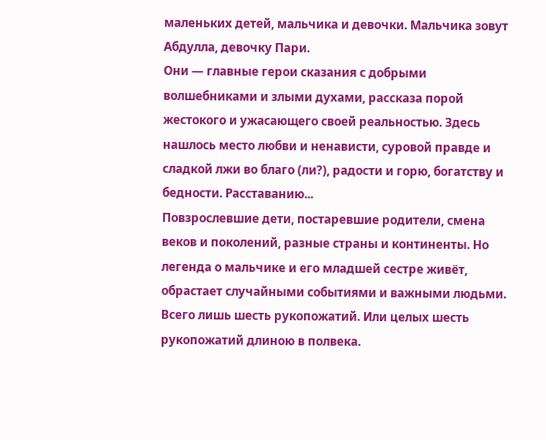маленьких детей, мальчика и девочки. Мальчика зовут Абдулла, девочку Пари.
Они — главные герои сказания с добрыми волшебниками и злыми духами, рассказа порой жестокого и ужасающего своей реальностью. Здесь нашлось место любви и ненависти, суровой правде и сладкой лжи во благо (ли?), радости и горю, богатству и бедности. Расставанию...
Повзрослевшие дети, постаревшие родители, смена веков и поколений, разные страны и континенты. Но легенда о мальчике и его младшей сестре живёт, обрастает случайными событиями и важными людьми. Всего лишь шесть рукопожатий. Или целых шесть рукопожатий длиною в полвека.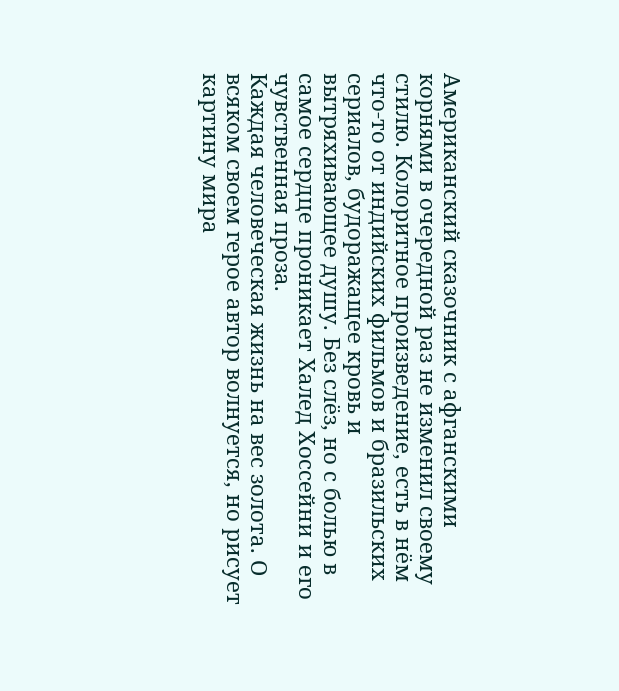Американский сказочник с афганскими корнями в очередной раз не изменил своему стилю. Колоритное произведение, есть в нём что-то от индийских фильмов и бразильских сериалов, будоражащее кровь и вытряхивающее душу. Без слёз, но с болью в самое сердце проникает Халед Хоссейни и его чувственная проза.
Каждая человеческая жизнь на вес золота. О всяком своем герое автор волнуется, но рисует картину мира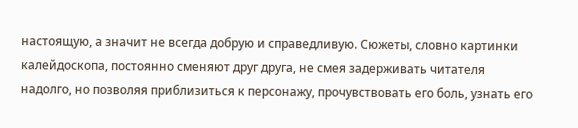настоящую, а значит не всегда добрую и справедливую. Сюжеты, словно картинки калейдоскопа, постоянно сменяют друг друга, не смея задерживать читателя надолго, но позволяя приблизиться к персонажу, прочувствовать его боль, узнать его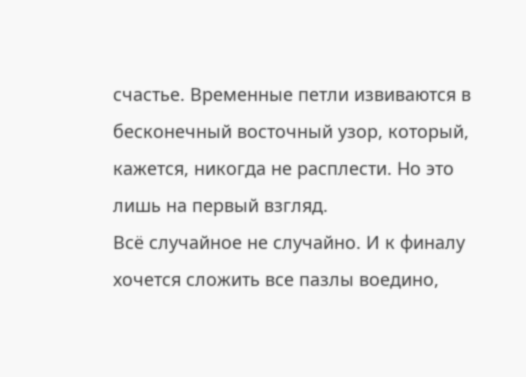счастье. Временные петли извиваются в бесконечный восточный узор, который, кажется, никогда не расплести. Но это лишь на первый взгляд.
Всё случайное не случайно. И к финалу хочется сложить все пазлы воедино,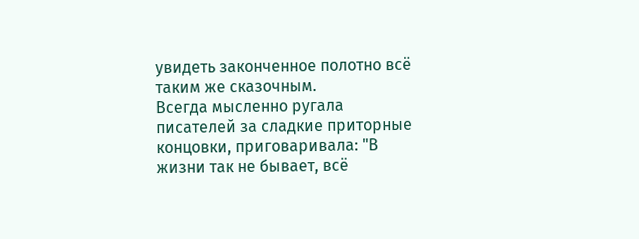увидеть законченное полотно всё таким же сказочным.
Всегда мысленно ругала писателей за сладкие приторные концовки, приговаривала: "В жизни так не бывает, всё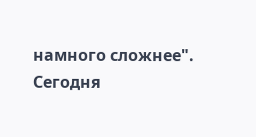намного сложнее". Сегодня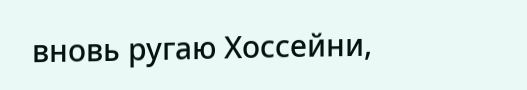вновь ругаю Хоссейни,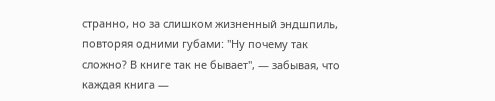странно, но за слишком жизненный эндшпиль, повторяя одними губами: "Ну почему так сложно? В книге так не бывает", — забывая, что каждая книга —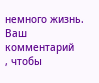немного жизнь.
Ваш комментарий
, чтобы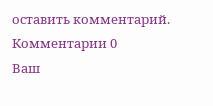оставить комментарий.
Комментарии 0
Ваш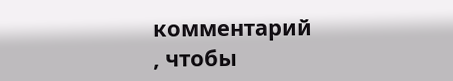комментарий
, чтобы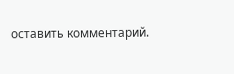оставить комментарий.